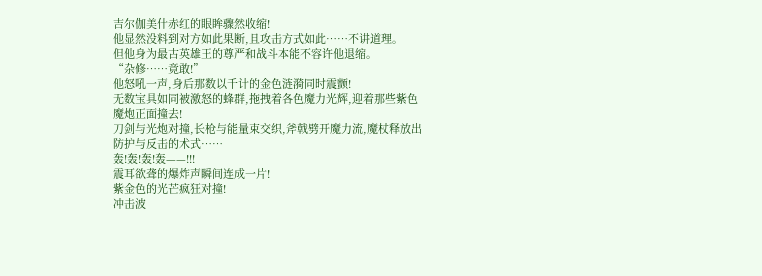吉尔伽美什赤红的眼眸骤然收缩!
他显然没料到对方如此果断,且攻击方式如此……不讲道理。
但他身为最古英雄王的尊严和战斗本能不容许他退缩。
“杂修……竟敢!”
他怒吼一声,身后那数以千计的金色涟漪同时震颤!
无数宝具如同被激怒的蜂群,拖拽着各色魔力光辉,迎着那些紫色魔炮正面撞去!
刀剑与光炮对撞,长枪与能量束交织,斧戟劈开魔力流,魔杖释放出防护与反击的术式……
轰!轰!轰!轰——!!!
震耳欲聋的爆炸声瞬间连成一片!
紫金色的光芒疯狂对撞!
冲击波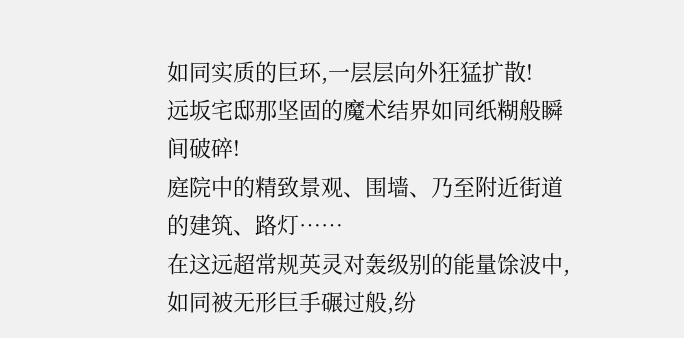如同实质的巨环,一层层向外狂猛扩散!
远坂宅邸那坚固的魔术结界如同纸糊般瞬间破碎!
庭院中的精致景观、围墙、乃至附近街道的建筑、路灯……
在这远超常规英灵对轰级别的能量馀波中,如同被无形巨手碾过般,纷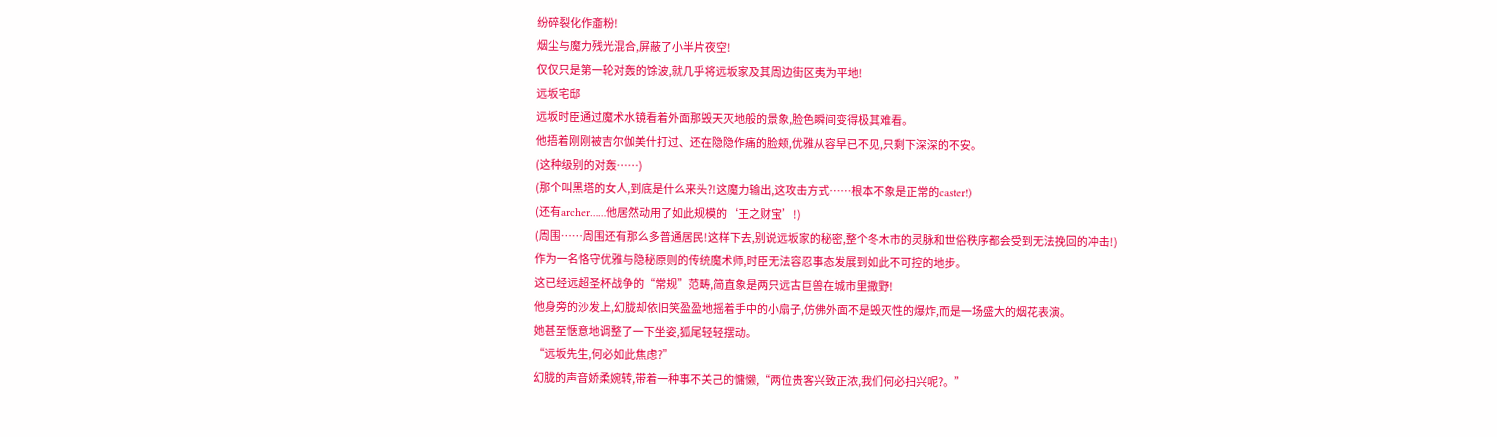纷碎裂化作齑粉!
烟尘与魔力残光混合,屏蔽了小半片夜空!
仅仅只是第一轮对轰的馀波,就几乎将远坂家及其周边街区夷为平地!
远坂宅邸
远坂时臣通过魔术水镜看着外面那毁天灭地般的景象,脸色瞬间变得极其难看。
他捂着刚刚被吉尔伽美什打过、还在隐隐作痛的脸颊,优雅从容早已不见,只剩下深深的不安。
(这种级别的对轰……)
(那个叫黑塔的女人,到底是什么来头?!这魔力输出,这攻击方式……根本不象是正常的caster!)
(还有archer……他居然动用了如此规模的‘王之财宝’!)
(周围……周围还有那么多普通居民!这样下去,别说远坂家的秘密,整个冬木市的灵脉和世俗秩序都会受到无法挽回的冲击!)
作为一名恪守优雅与隐秘原则的传统魔术师,时臣无法容忍事态发展到如此不可控的地步。
这已经远超圣杯战争的“常规”范畴,简直象是两只远古巨兽在城市里撒野!
他身旁的沙发上,幻胧却依旧笑盈盈地摇着手中的小扇子,仿佛外面不是毁灭性的爆炸,而是一场盛大的烟花表演。
她甚至惬意地调整了一下坐姿,狐尾轻轻摆动。
“远坂先生,何必如此焦虑?”
幻胧的声音娇柔婉转,带着一种事不关己的慵懒,“两位贵客兴致正浓,我们何必扫兴呢?。”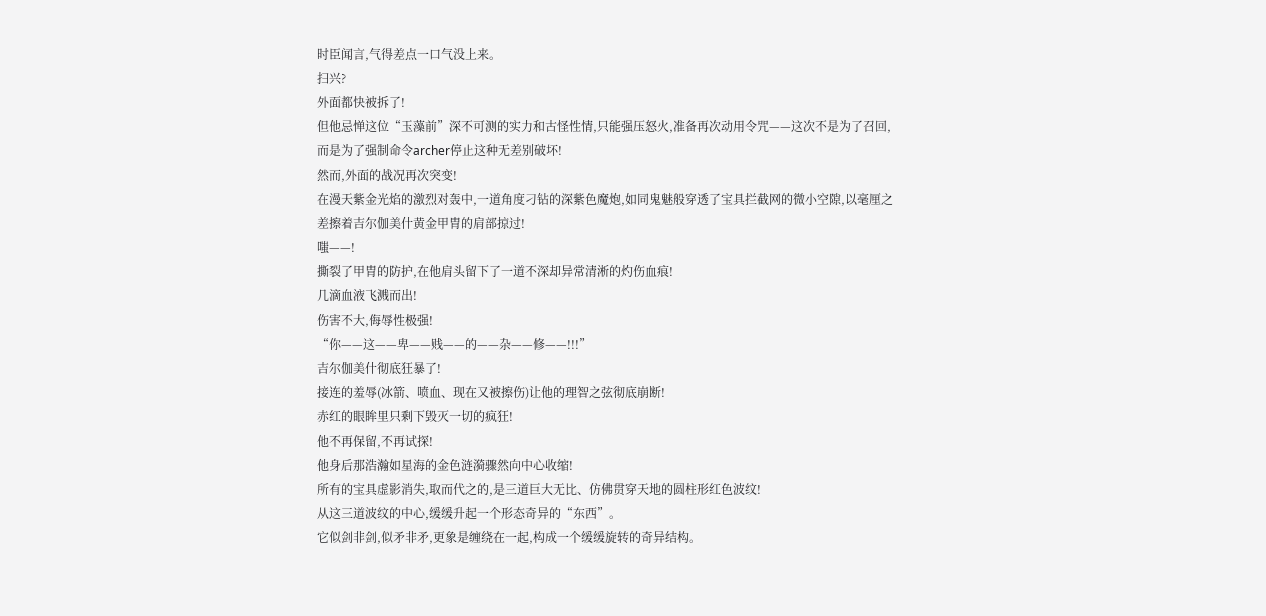时臣闻言,气得差点一口气没上来。
扫兴?
外面都快被拆了!
但他忌惮这位“玉藻前”深不可测的实力和古怪性情,只能强压怒火,准备再次动用令咒——这次不是为了召回,而是为了强制命令archer停止这种无差别破坏!
然而,外面的战况再次突变!
在漫天紫金光焰的激烈对轰中,一道角度刁钻的深紫色魔炮,如同鬼魅般穿透了宝具拦截网的微小空隙,以毫厘之差擦着吉尔伽美什黄金甲胄的肩部掠过!
嗤——!
撕裂了甲胄的防护,在他肩头留下了一道不深却异常清淅的灼伤血痕!
几滴血液飞溅而出!
伤害不大,侮辱性极强!
“你——这——卑——贱——的——杂——修——!!!”
吉尔伽美什彻底狂暴了!
接连的羞辱(冰箭、喷血、现在又被擦伤)让他的理智之弦彻底崩断!
赤红的眼眸里只剩下毁灭一切的疯狂!
他不再保留,不再试探!
他身后那浩瀚如星海的金色涟漪骤然向中心收缩!
所有的宝具虚影消失,取而代之的,是三道巨大无比、仿佛贯穿天地的圆柱形红色波纹!
从这三道波纹的中心,缓缓升起一个形态奇异的“东西”。
它似剑非剑,似矛非矛,更象是缠绕在一起,构成一个缓缓旋转的奇异结构。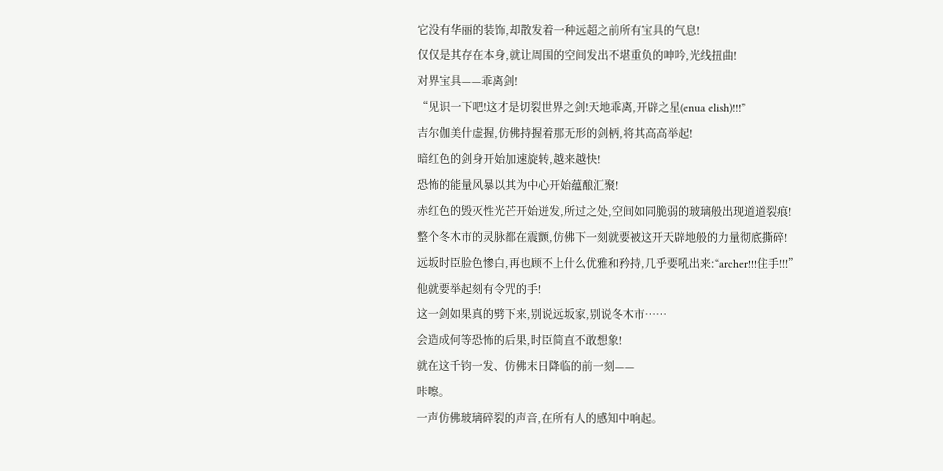它没有华丽的装饰,却散发着一种远超之前所有宝具的气息!
仅仅是其存在本身,就让周围的空间发出不堪重负的呻吟,光线扭曲!
对界宝具——乖离剑!
“见识一下吧!这才是切裂世界之剑!天地乖离,开辟之星(enua elish)!!!”
吉尔伽美什虚握,仿佛持握着那无形的剑柄,将其高高举起!
暗红色的剑身开始加速旋转,越来越快!
恐怖的能量风暴以其为中心开始蕴酿汇聚!
赤红色的毁灭性光芒开始迸发,所过之处,空间如同脆弱的玻璃般出现道道裂痕!
整个冬木市的灵脉都在震颤,仿佛下一刻就要被这开天辟地般的力量彻底撕碎!
远坂时臣脸色惨白,再也顾不上什么优雅和矜持,几乎要吼出来:“archer!!!住手!!!”
他就要举起刻有令咒的手!
这一剑如果真的劈下来,别说远坂家,别说冬木市……
会造成何等恐怖的后果,时臣简直不敢想象!
就在这千钧一发、仿佛末日降临的前一刻——
咔嚓。
一声仿佛玻璃碎裂的声音,在所有人的感知中响起。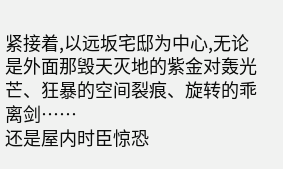紧接着,以远坂宅邸为中心,无论是外面那毁天灭地的紫金对轰光芒、狂暴的空间裂痕、旋转的乖离剑……
还是屋内时臣惊恐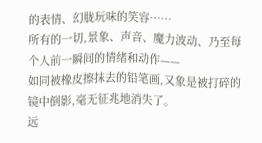的表情、幻胧玩味的笑容……
所有的一切,景象、声音、魔力波动、乃至每个人前一瞬间的情绪和动作——
如同被橡皮擦抹去的铅笔画,又象是被打碎的镜中倒影,毫无征兆地消失了。
远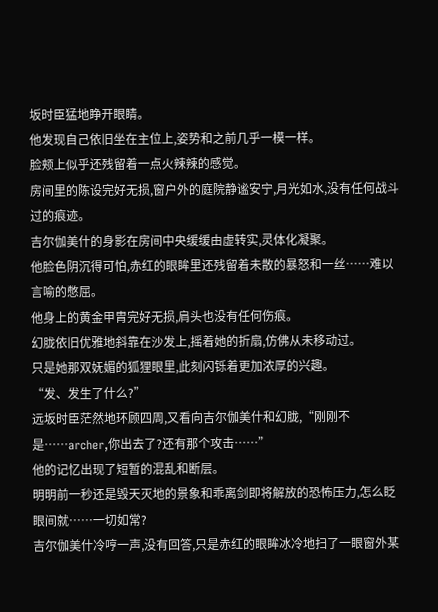坂时臣猛地睁开眼睛。
他发现自己依旧坐在主位上,姿势和之前几乎一模一样。
脸颊上似乎还残留着一点火辣辣的感觉。
房间里的陈设完好无损,窗户外的庭院静谧安宁,月光如水,没有任何战斗过的痕迹。
吉尔伽美什的身影在房间中央缓缓由虚转实,灵体化凝聚。
他脸色阴沉得可怕,赤红的眼眸里还残留着未散的暴怒和一丝……难以言喻的憋屈。
他身上的黄金甲胄完好无损,肩头也没有任何伤痕。
幻胧依旧优雅地斜靠在沙发上,摇着她的折扇,仿佛从未移动过。
只是她那双妩媚的狐狸眼里,此刻闪铄着更加浓厚的兴趣。
“发、发生了什么?”
远坂时臣茫然地环顾四周,又看向吉尔伽美什和幻胧,“刚刚不是……archer,你出去了?还有那个攻击……”
他的记忆出现了短暂的混乱和断层。
明明前一秒还是毁天灭地的景象和乖离剑即将解放的恐怖压力,怎么眨眼间就……一切如常?
吉尔伽美什冷哼一声,没有回答,只是赤红的眼眸冰冷地扫了一眼窗外某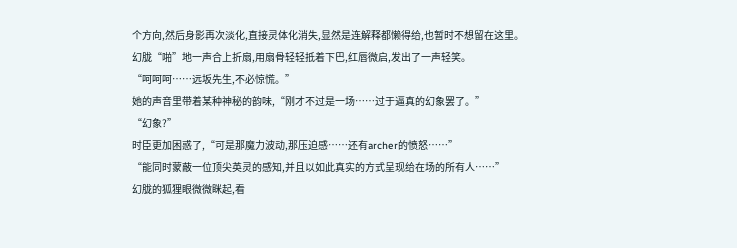个方向,然后身影再次淡化,直接灵体化消失,显然是连解释都懒得给,也暂时不想留在这里。
幻胧“啪”地一声合上折扇,用扇骨轻轻抵着下巴,红唇微启,发出了一声轻笑。
“呵呵呵……远坂先生,不必惊慌。”
她的声音里带着某种神秘的韵味,“刚才不过是一场……过于逼真的幻象罢了。”
“幻象?”
时臣更加困惑了,“可是那魔力波动,那压迫感……还有archer的愤怒……”
“能同时蒙蔽一位顶尖英灵的感知,并且以如此真实的方式呈现给在场的所有人……”
幻胧的狐狸眼微微眯起,看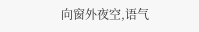向窗外夜空,语气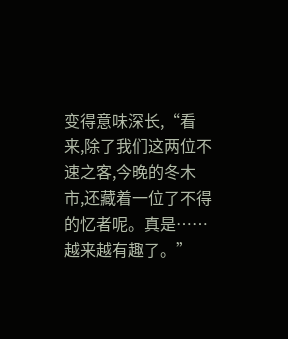变得意味深长,“看来,除了我们这两位不速之客,今晚的冬木市,还藏着一位了不得的忆者呢。真是……越来越有趣了。”